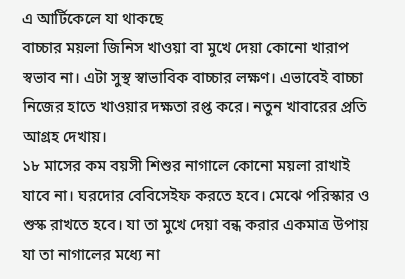এ আর্টিকেলে যা থাকছে
বাচ্চার ময়লা জিনিস খাওয়া বা মুখে দেয়া কোনো খারাপ স্বভাব না। এটা সুস্থ স্বাভাবিক বাচ্চার লক্ষণ। এভাবেই বাচ্চা নিজের হাতে খাওয়ার দক্ষতা রপ্ত করে। নতুন খাবারের প্রতি আগ্রহ দেখায়।
১৮ মাসের কম বয়সী শিশুর নাগালে কোনো ময়লা রাখাই যাবে না। ঘরদোর বেবিসেইফ করতে হবে। মেঝে পরিস্কার ও শুস্ক রাখতে হবে। যা তা মুখে দেয়া বন্ধ করার একমাত্র উপায় যা তা নাগালের মধ্যে না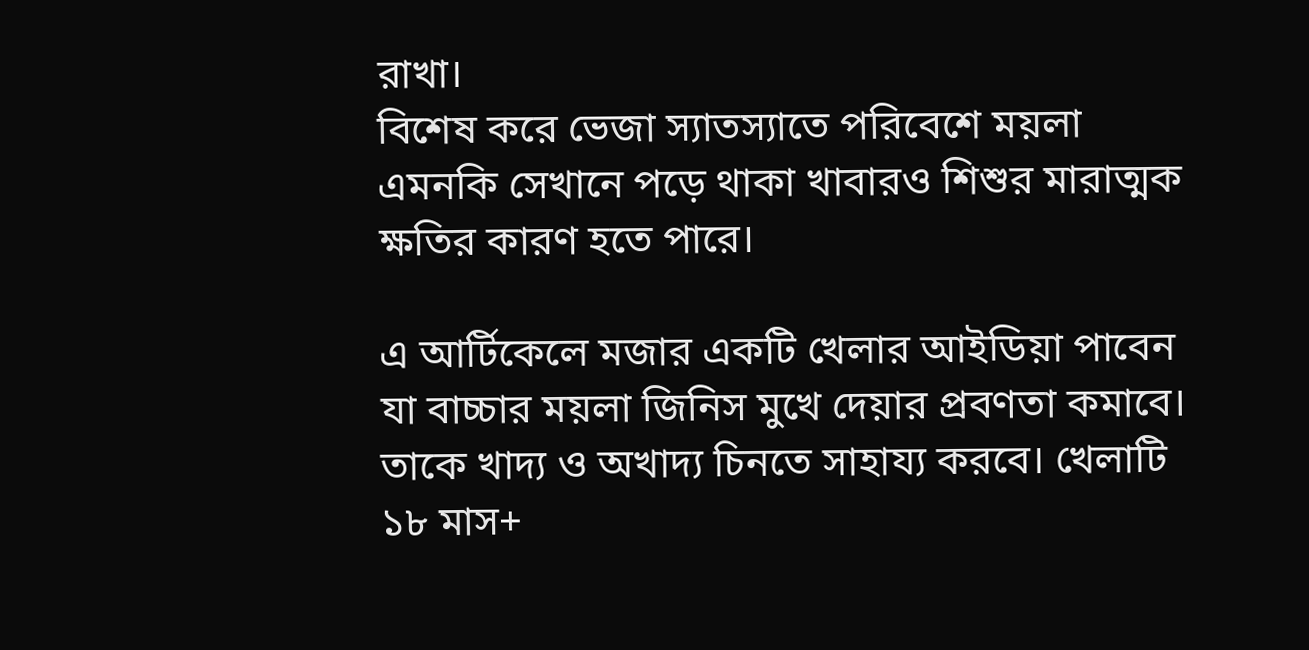রাখা।
বিশেষ করে ভেজা স্যাতস্যাতে পরিবেশে ময়লা এমনকি সেখানে পড়ে থাকা খাবারও শিশুর মারাত্মক ক্ষতির কারণ হতে পারে।

এ আর্টিকেলে মজার একটি খেলার আইডিয়া পাবেন যা বাচ্চার ময়লা জিনিস মুখে দেয়ার প্রবণতা কমাবে। তাকে খাদ্য ও অখাদ্য চিনতে সাহায্য করবে। খেলাটি ১৮ মাস+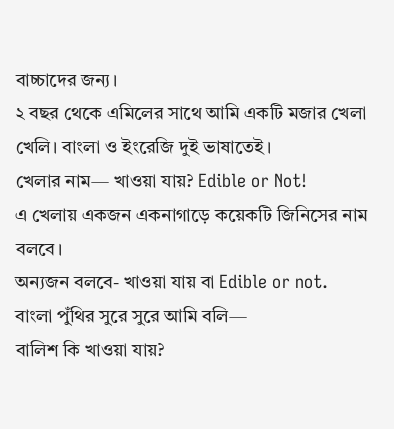বাচ্চাদের জন্য।
২ বছর থেকে এমিলের সাথে আমি একটি মজার খেলা খেলি। বাংলা ও ইংরেজি দুই ভাষাতেই।
খেলার নাম— খাওয়া যায়? Edible or Not!
এ খেলায় একজন একনাগাড়ে কয়েকটি জিনিসের নাম বলবে।
অন্যজন বলবে- খাওয়া যায় বা Edible or not.
বাংলা পুঁথির সুরে সুরে আমি বলি—
বালিশ কি খাওয়া যায়?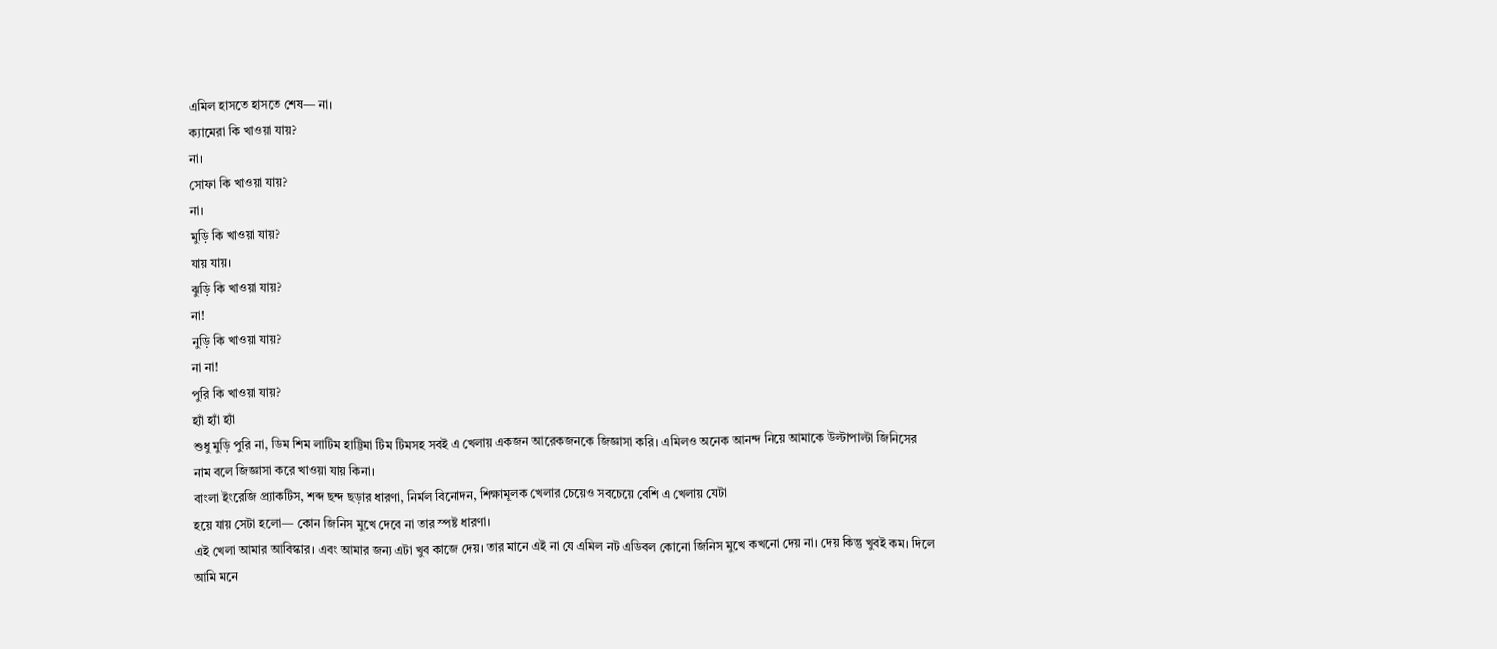এমিল হাসতে হাসতে শেষ— না।
ক্যামেরা কি খাওয়া যায়?
না।
সোফা কি খাওয়া যায়?
না।
মুড়ি কি খাওয়া যায়?
যায় যায়।
ঝুড়ি কি খাওয়া যায়?
না!
নুড়ি কি খাওয়া যায়?
না না!
পুরি কি খাওয়া যায়?
হ্যাঁ হ্যাঁ হ্যাঁ
শুধু মুড়ি পুরি না, ডিম শিম লাটিম হাট্টিমা টিম টিমসহ সবই এ খেলায় একজন আরেকজনকে জিজ্ঞাসা করি। এমিলও অনেক আনন্দ নিয়ে আমাকে উল্টাপাল্টা জিনিসের নাম বলে জিজ্ঞাসা করে খাওয়া যায় কিনা।
বাংলা ইংরেজি প্র্যাকটিস, শব্দ ছন্দ ছড়ার ধারণা, নির্মল বিনোদন, শিক্ষামূলক খেলার চেয়েও সবচেয়ে বেশি এ খেলায় যেটা
হয়ে যায় সেটা হলো— কোন জিনিস মুখে দেবে না তার স্পষ্ট ধারণা।
এই খেলা আমার আবিস্কার। এবং আমার জন্য এটা খুব কাজে দেয়। তার মানে এই না যে এমিল নট এডিবল কোনো জিনিস মুখে কখনো দেয় না। দেয় কিন্তু খুবই কম। দিলে আমি মনে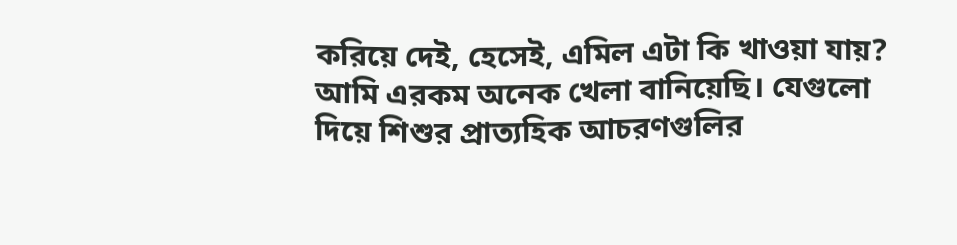করিয়ে দেই, হেসেই, এমিল এটা কি খাওয়া যায়?
আমি এরকম অনেক খেলা বানিয়েছি। যেগুলো দিয়ে শিশুর প্রাত্যহিক আচরণগুলির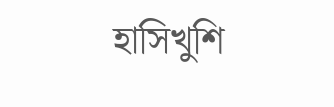হাসিখুশি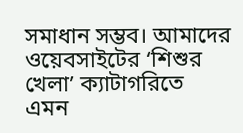সমাধান সম্ভব। আমাদের ওয়েবসাইটের ‘শিশুর খেলা’ ক্যাটাগরিতে এমন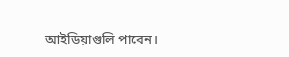আইডিয়াগুলি পাবেন।